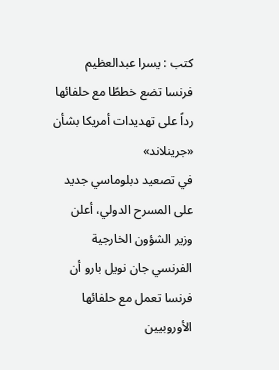كتب : يسرا عبدالعظيم
فرنسا تضع خططًا مع حلفائها رداً على تهديدات أمريكا بشأن «جرينلاند»
في تصعيد دبلوماسي جديد على المسرح الدولي، أعلن وزير الشؤون الخارجية الفرنسي جان نويل بارو أن فرنسا تعمل مع حلفائها الأوروبيين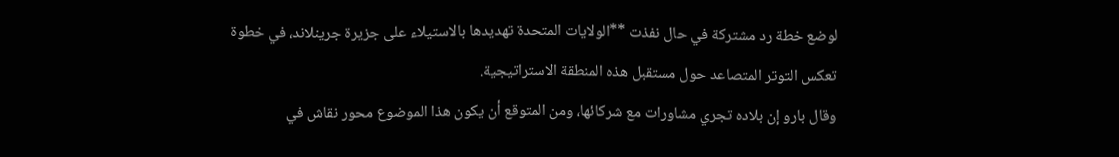لوضع خطة رد مشتركة في حال نفذت **الولايات المتحدة تهديدها بالاستيلاء على جزيرة جرينلاند، في خطوة تعكس التوتر المتصاعد حول مستقبل هذه المنطقة الاستراتيجية.
وقال بارو إن بلاده تجري مشاورات مع شركائها، ومن المتوقع أن يكون هذا الموضوع محور نقاش في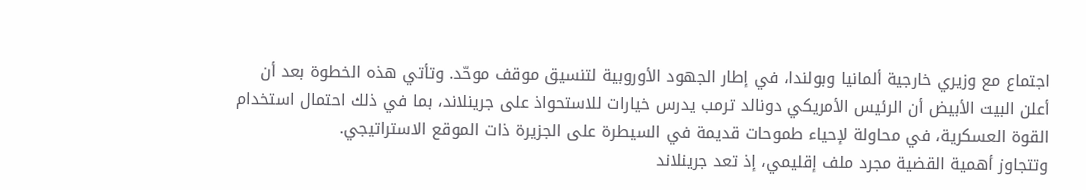اجتماع مع وزيري خارجية ألمانيا وبولندا، في إطار الجهود الأوروبية لتنسيق موقف موحّد. وتأتي هذه الخطوة بعد أن أعلن البيت الأبيض أن الرئيس الأمريكي دونالد ترمب يدرس خيارات للاستحواذ على جرينلاند، بما في ذلك احتمال استخدام القوة العسكرية، في محاولة لإحياء طموحات قديمة في السيطرة على الجزيرة ذات الموقع الاستراتيجي.
وتتجاوز أهمية القضية مجرد ملف إقليمي، إذ تعد جرينلاند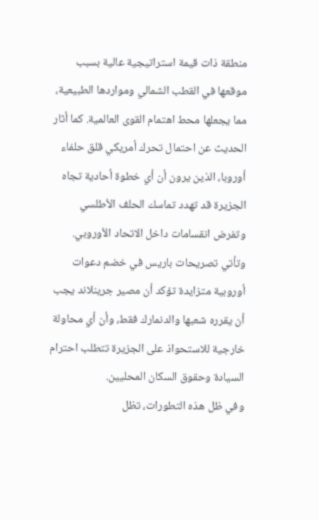منطقة ذات قيمة استراتيجية عالية بسبب موقعها في القطب الشمالي ومواردها الطبيعية، مما يجعلها محط اهتمام القوى العالمية. كما أثار الحديث عن احتمال تحرك أمريكي قلق حلفاء أوروبا، الذين يرون أن أي خطوة أحادية تجاه الجزيرة قد تهدد تماسك الحلف الأطلسي وتفرض انقسامات داخل الاتحاد الأوروبي.
وتأتي تصريحات باريس في خضم دعوات أوروبية متزايدة تؤكد أن مصير جرينلاند يجب أن يقرره شعبها والدنمارك فقط، وأن أي محاولة خارجية للاستحواذ على الجزيرة تتطلب احترام السيادة وحقوق السكان المحليين.
وفي ظل هذه التطورات، تظل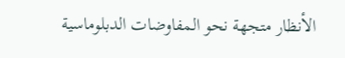الأنظار متجهة نحو المفاوضات الدبلوماسية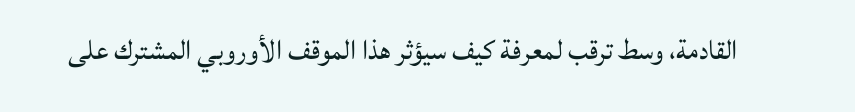القادمة، وسط ترقب لمعرفة كيف سيؤثر هذا الموقف الأوروبي المشترك على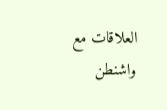العلاقات مع واشنطن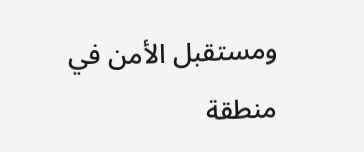ومستقبل الأمن في منطقة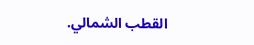القطب الشمالي.